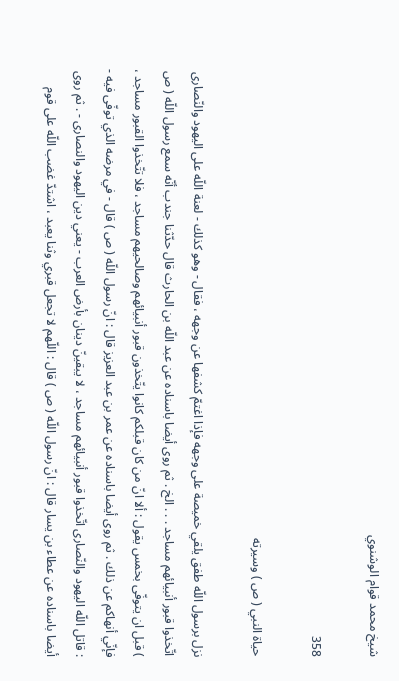شيخ محمد قوام الوشنوي

358

حياة النبي ( ص ) وسيرته

نزل برسول اللّه طفق يلقي خميصة على وجهه فإذا اغتمّ كشفها عن وجهه ، فقال - وهو كذلك - لعنة اللّه على اليهود والنّصارى اتّخذوا قبور أنبيائهم مساجد . . . الخ . ثم روى أيضا باسناده عن عبد اللّه بن الحارث قال حدّثنا جندب أنّه سمع رسول اللّه ( ص ) قبل ان يتوفّى بخمس يقول : ألا انّ من كان قبلكم كانوا يتّخذون قبور أنبيائهم وصالحيهم مساجد ، فلا تتّخذوا القبور مساجد ، فإنّي أنهاكم عن ذلك . ثم روى أيضا باسناده عن عمر بن عبد العزيز قال : انّ رسول اللّه ( ص ) قال - في مرضه الذي توفّى فيه - : قاتل اللّه اليهود والنّصارى اتّخذوا قبور أنبيائهم مساجد ، لا يبقينّ دينان بأرض العرب - يعني دين اليهود والنصارى - . ثم روى أيضا باسناده عن عطاء بن يسار قال : انّ رسول اللّه ( ص ) قال : اللّهم لا تجعل قبري وثنا يعبد ، اشتدّ غضب اللّه على قوم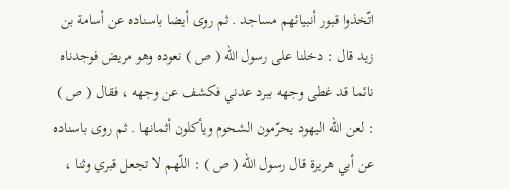اتّخذوا قبور أنبيائهم مساجد . ثم روى أيضا باسناده عن أسامة بن زيد قال : دخلنا على رسول اللّه ( ص ) نعوده وهو مريض فوجدناه نائما قد غطى وجهه ببرد عدني فكشف عن وجهه ، فقال ( ص ) : لعن اللّه اليهود يحرّمون الشحوم ويأكلون أثمانها . ثم روى باسناده عن أبي هريرة قال رسول اللّه ( ص ) : اللّهم لا تجعل قبري وثنا ،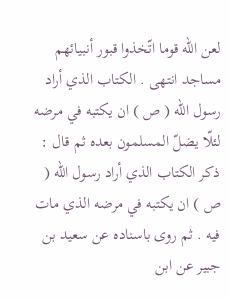لعن اللّه قوما اتّخذوا قبور أنبيائهم مساجد انتهى . الكتاب الذي أراد رسول اللّه ( ص ) ان يكتبه في مرضه لئلّا يضلّ المسلمون بعده ثم قال : ذكر الكتاب الذي أراد رسول اللّه ( ص ) ان يكتبه في مرضه الذي مات فيه . ثم روى باسناده عن سعيد بن جبير عن ابن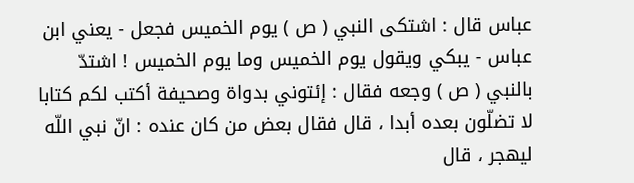عباس قال : اشتكى النبي ( ص ) يوم الخميس فجعل - يعني ابن عباس - يبكي ويقول يوم الخميس وما يوم الخميس ! اشتدّ بالنبي ( ص ) وجعه فقال : إئتوني بدواة وصحيفة أكتب لكم كتابا لا تضلّون بعده أبدا ، قال فقال بعض من كان عنده : انّ نبي اللّه ليهجر ، قال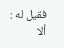فقيل له : ألا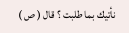نأتيك بما طلبت ؟ قال ( ص )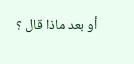أو بعد ماذا قال ؟